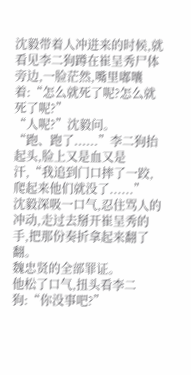沈毅带着人冲进来的时候,就看见李二狗蹲在崔呈秀尸体旁边,一脸茫然,嘴里嘟囔着:“怎么就死了呢?怎么就死了呢?”
“人呢?”沈毅问。
“跑、跑了......”李二狗抬起头,脸上又是血又是汗,“我追到门口摔了一跤,爬起来他们就没了......”
沈毅深吸一口气,忍住骂人的冲动,走过去掰开崔呈秀的手,把那份奏折拿起来翻了翻。
魏忠贤的全部罪证。
他松了口气,扭头看李二狗:“你没事吧?”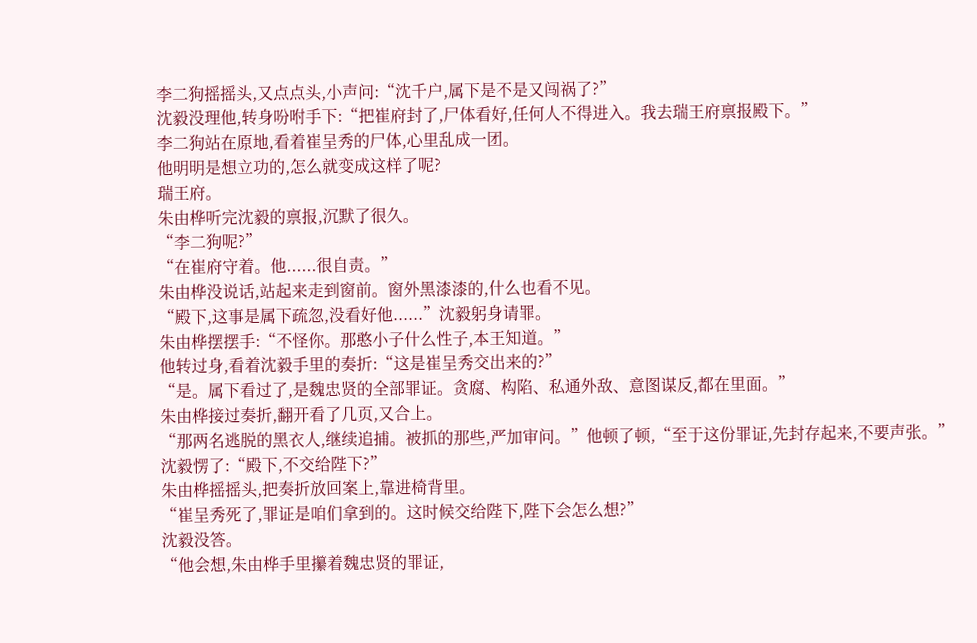李二狗摇摇头,又点点头,小声问:“沈千户,属下是不是又闯祸了?”
沈毅没理他,转身吩咐手下:“把崔府封了,尸体看好,任何人不得进入。我去瑞王府禀报殿下。”
李二狗站在原地,看着崔呈秀的尸体,心里乱成一团。
他明明是想立功的,怎么就变成这样了呢?
瑞王府。
朱由桦听完沈毅的禀报,沉默了很久。
“李二狗呢?”
“在崔府守着。他......很自责。”
朱由桦没说话,站起来走到窗前。窗外黑漆漆的,什么也看不见。
“殿下,这事是属下疏忽,没看好他......”沈毅躬身请罪。
朱由桦摆摆手:“不怪你。那憨小子什么性子,本王知道。”
他转过身,看着沈毅手里的奏折:“这是崔呈秀交出来的?”
“是。属下看过了,是魏忠贤的全部罪证。贪腐、构陷、私通外敌、意图谋反,都在里面。”
朱由桦接过奏折,翻开看了几页,又合上。
“那两名逃脱的黑衣人,继续追捕。被抓的那些,严加审问。”他顿了顿,“至于这份罪证,先封存起来,不要声张。”
沈毅愣了:“殿下,不交给陛下?”
朱由桦摇摇头,把奏折放回案上,靠进椅背里。
“崔呈秀死了,罪证是咱们拿到的。这时候交给陛下,陛下会怎么想?”
沈毅没答。
“他会想,朱由桦手里攥着魏忠贤的罪证,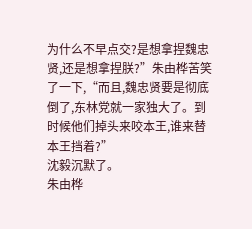为什么不早点交?是想拿捏魏忠贤,还是想拿捏朕?”朱由桦苦笑了一下,“而且,魏忠贤要是彻底倒了,东林党就一家独大了。到时候他们掉头来咬本王,谁来替本王挡着?”
沈毅沉默了。
朱由桦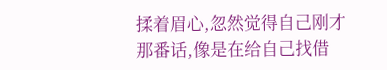揉着眉心,忽然觉得自己刚才那番话,像是在给自己找借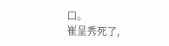口。
崔呈秀死了,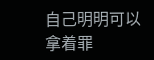自己明明可以拿着罪